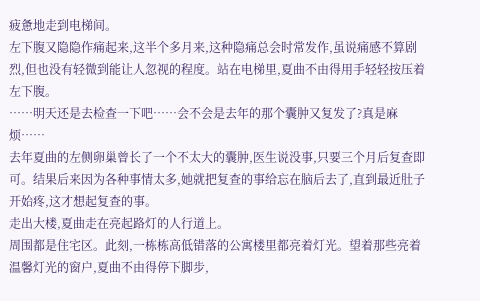疲惫地走到电梯间。
左下腹又隐隐作痛起来,这半个多月来,这种隐痛总会时常发作,虽说痛感不算剧烈,但也没有轻微到能让人忽视的程度。站在电梯里,夏曲不由得用手轻轻按压着左下腹。
……明天还是去检查一下吧……会不会是去年的那个囊肿又复发了?真是麻烦……
去年夏曲的左侧卵巢曾长了一个不太大的囊肿,医生说没事,只要三个月后复查即可。结果后来因为各种事情太多,她就把复查的事给忘在脑后去了,直到最近肚子开始疼,这才想起复查的事。
走出大楼,夏曲走在亮起路灯的人行道上。
周围都是住宅区。此刻,一栋栋高低错落的公寓楼里都亮着灯光。望着那些亮着温馨灯光的窗户,夏曲不由得停下脚步,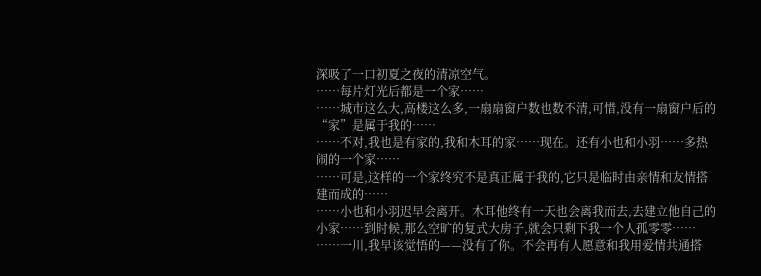深吸了一口初夏之夜的清凉空气。
……每片灯光后都是一个家……
……城市这么大,高楼这么多,一扇扇窗户数也数不清,可惜,没有一扇窗户后的“家”是属于我的……
……不对,我也是有家的,我和木耳的家……现在。还有小也和小羽……多热闹的一个家……
……可是,这样的一个家终究不是真正属于我的,它只是临时由亲情和友情搭建而成的……
……小也和小羽迟早会离开。木耳他终有一天也会离我而去,去建立他自己的小家……到时候,那么空旷的复式大房子,就会只剩下我一个人孤零零……
……一川,我早该觉悟的——没有了你。不会再有人愿意和我用爱情共通搭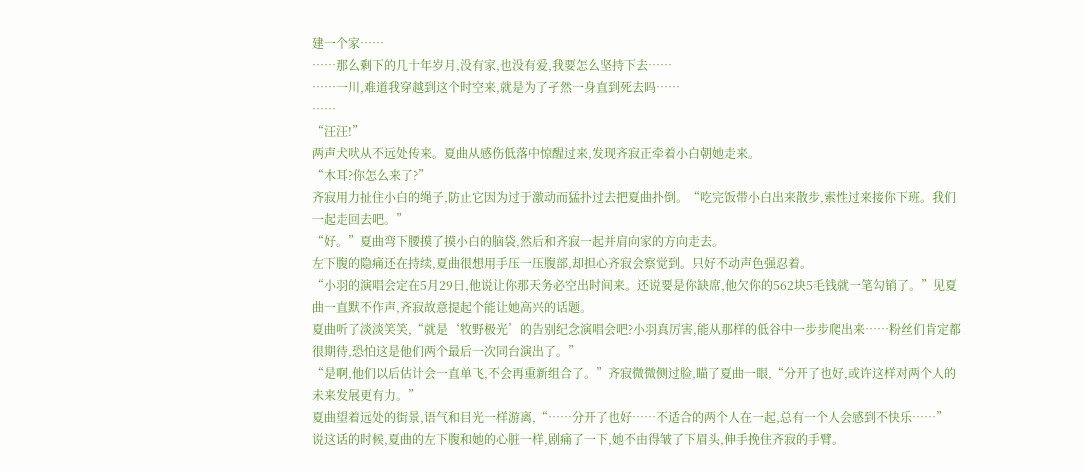建一个家……
……那么剩下的几十年岁月,没有家,也没有爱,我要怎么坚持下去……
……一川,难道我穿越到这个时空来,就是为了孑然一身直到死去吗……
……
“汪汪!”
两声犬吠从不远处传来。夏曲从感伤低落中惊醒过来,发现齐寂正牵着小白朝她走来。
“木耳?你怎么来了?”
齐寂用力扯住小白的绳子,防止它因为过于激动而猛扑过去把夏曲扑倒。“吃完饭带小白出来散步,索性过来接你下班。我们一起走回去吧。”
“好。”夏曲弯下腰摸了摸小白的脑袋,然后和齐寂一起并肩向家的方向走去。
左下腹的隐痛还在持续,夏曲很想用手压一压腹部,却担心齐寂会察觉到。只好不动声色强忍着。
“小羽的演唱会定在5月29日,他说让你那天务必空出时间来。还说要是你缺席,他欠你的562块5毛钱就一笔勾销了。”见夏曲一直默不作声,齐寂故意提起个能让她高兴的话题。
夏曲听了淡淡笑笑,“就是‘牧野极光’的告别纪念演唱会吧?小羽真厉害,能从那样的低谷中一步步爬出来……粉丝们肯定都很期待,恐怕这是他们两个最后一次同台演出了。”
“是啊,他们以后估计会一直单飞,不会再重新组合了。”齐寂微微侧过脸,瞄了夏曲一眼,“分开了也好,或许这样对两个人的未来发展更有力。”
夏曲望着远处的街景,语气和目光一样游离,“……分开了也好……不适合的两个人在一起,总有一个人会感到不快乐……”
说这话的时候,夏曲的左下腹和她的心脏一样,剧痛了一下,她不由得皱了下眉头,伸手挽住齐寂的手臂。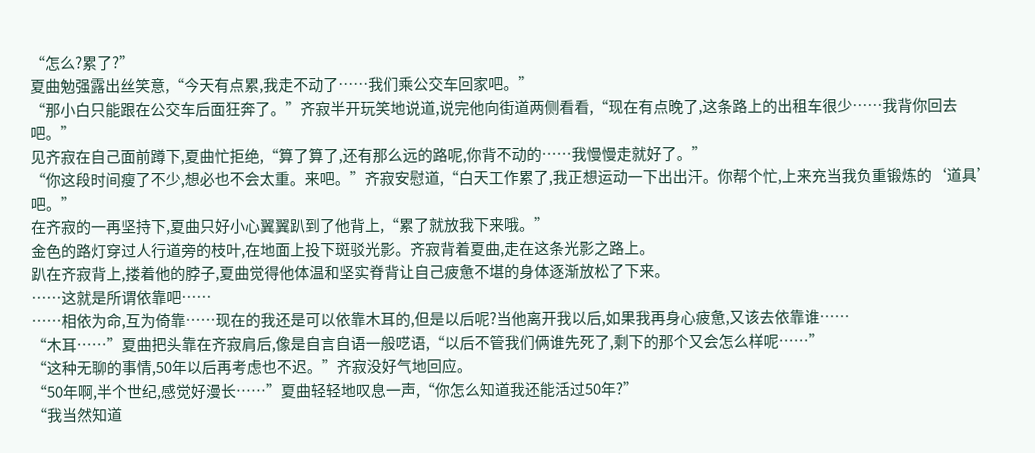“怎么?累了?”
夏曲勉强露出丝笑意,“今天有点累,我走不动了……我们乘公交车回家吧。”
“那小白只能跟在公交车后面狂奔了。”齐寂半开玩笑地说道,说完他向街道两侧看看,“现在有点晚了,这条路上的出租车很少……我背你回去吧。”
见齐寂在自己面前蹲下,夏曲忙拒绝,“算了算了,还有那么远的路呢,你背不动的……我慢慢走就好了。”
“你这段时间瘦了不少,想必也不会太重。来吧。”齐寂安慰道,“白天工作累了,我正想运动一下出出汗。你帮个忙,上来充当我负重锻炼的‘道具’吧。”
在齐寂的一再坚持下,夏曲只好小心翼翼趴到了他背上,“累了就放我下来哦。”
金色的路灯穿过人行道旁的枝叶,在地面上投下斑驳光影。齐寂背着夏曲,走在这条光影之路上。
趴在齐寂背上,搂着他的脖子,夏曲觉得他体温和坚实脊背让自己疲惫不堪的身体逐渐放松了下来。
……这就是所谓依靠吧……
……相依为命,互为倚靠……现在的我还是可以依靠木耳的,但是以后呢?当他离开我以后,如果我再身心疲惫,又该去依靠谁……
“木耳……”夏曲把头靠在齐寂肩后,像是自言自语一般呓语,“以后不管我们俩谁先死了,剩下的那个又会怎么样呢……”
“这种无聊的事情,50年以后再考虑也不迟。”齐寂没好气地回应。
“50年啊,半个世纪,感觉好漫长……”夏曲轻轻地叹息一声,“你怎么知道我还能活过50年?”
“我当然知道